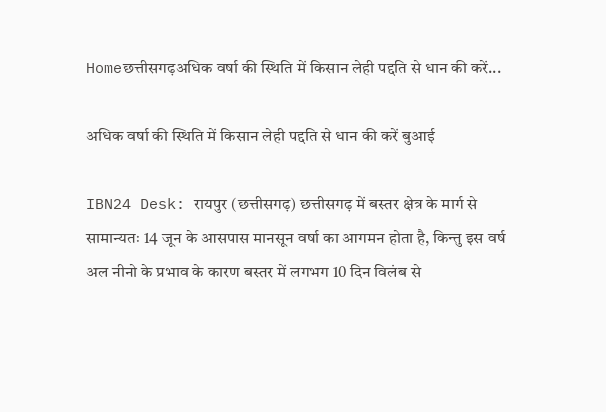Homeछत्तीसगढ़अधिक वर्षा की स्थिति में किसान लेही पद्दति से धान की करें...

अधिक वर्षा की स्थिति में किसान लेही पद्दति से धान की करें बुआई

IBN24 Desk: रायपुर (छत्तीसगढ़) छत्तीसगढ़ में बस्तर क्षेत्र के मार्ग से सामान्यतः 14 जून के आसपास मानसून वर्षा का आगमन होता है, किन्तु इस वर्ष अल नीनो के प्रभाव के कारण बस्तर में लगभग 10 दिन विलंब से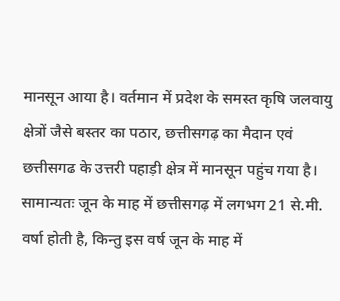मानसून आया है। वर्तमान में प्रदेश के समस्त कृषि जलवायु क्षेत्रों जैसे बस्तर का पठार, छत्तीसगढ़ का मैदान एवं छत्तीसगढ के उत्तरी पहाड़ी क्षेत्र में मानसून पहुंच गया है। सामान्यतः जून के माह में छत्तीसगढ़ में लगभग 21 से.मी. वर्षा होती है, किन्तु इस वर्ष जून के माह में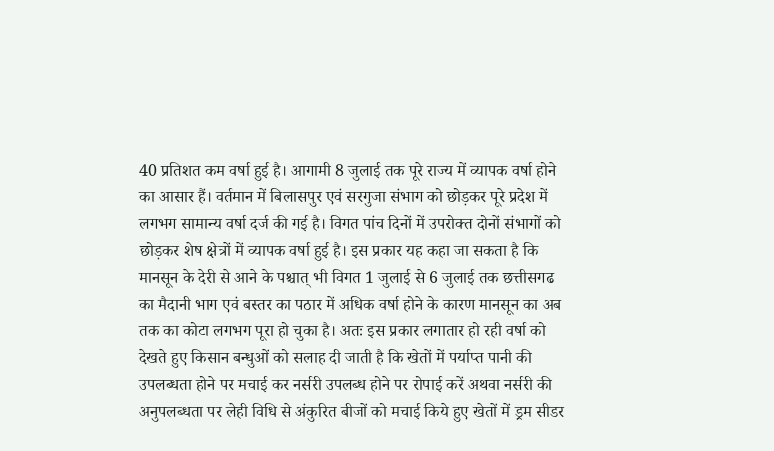40 प्रतिशत कम वर्षा हुई है। आगामी 8 जुलाई तक पूरे राज्य में व्यापक वर्षा होने का आसार हैं। वर्तमान में बिलासपुर एवं सरगुजा संभाग को छोड़कर पूरे प्रदेश में लगभग सामान्य वर्षा दर्ज की गई है। विगत पांच दिनों में उपरोक्त दोनों संभागों को छोड़कर शेष क्षेत्रों में व्यापक वर्षा हुई है। इस प्रकार यह कहा जा सकता है कि मानसून के देरी से आने के पश्चात् भी विगत 1 जुलाई से 6 जुलाई तक छत्तीसगढ का मैदानी भाग एवं बस्तर का पठार में अधिक वर्षा होने के कारण मानसून का अब तक का कोटा लगभग पूरा हो चुका है। अतः इस प्रकार लगातार हो रही वर्षा को देखते हुए किसान बन्धुओं को सलाह दी जाती है कि खेतों में पर्याप्त पानी की उपलब्धता होने पर मचाई कर नर्सरी उपलब्ध होने पर रोपाई करें अथवा नर्सरी की अनुपलब्धता पर लेही विधि से अंकुरित बीजों को मचाई किये हुए खेतों में ड्रम सीडर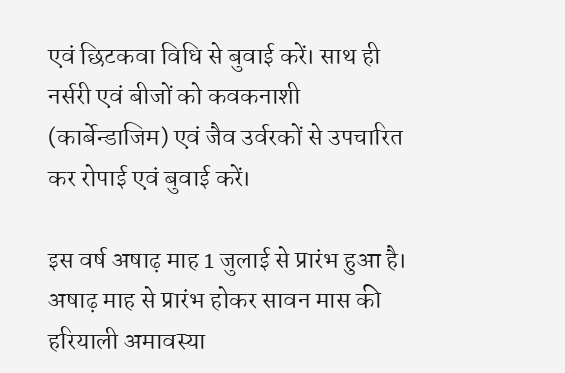एवं छिटकवा विधि से बुवाई करें। साथ ही नर्सरी एवं बीजों को कवकनाशी (कार्बेन्डाजिम) एवं जैव उर्वरकों से उपचारित कर रोपाई एवं बुवाई करें।

इस वर्ष अषाढ़ माह 1 जुलाई से प्रारंभ हुआ है। अषाढ़ माह से प्रारंभ होकर सावन मास की हरियाली अमावस्या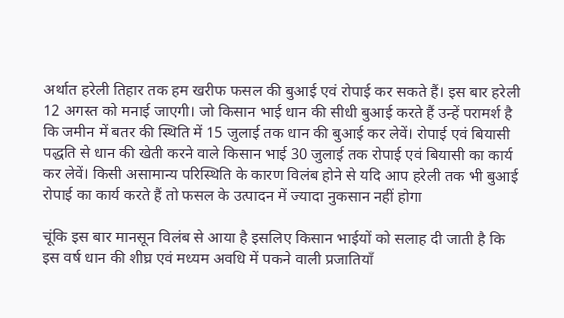अर्थात हरेली तिहार तक हम खरीफ फसल की बुआई एवं रोपाई कर सकते हैं। इस बार हरेली 12 अगस्त को मनाई जाएगी। जो किसान भाई धान की सीधी बुआई करते हैं उन्हें परामर्श है कि जमीन में बतर की स्थिति में 15 जुलाई तक धान की बुआई कर लेवें। रोपाई एवं बियासी पद्धति से धान की खेती करने वाले किसान भाई 30 जुलाई तक रोपाई एवं बियासी का कार्य कर लेवें। किसी असामान्य परिस्थिति के कारण विलंब होने से यदि आप हरेली तक भी बुआई रोपाई का कार्य करते हैं तो फसल के उत्पादन में ज्यादा नुकसान नहीं होगा

चूंकि इस बार मानसून विलंब से आया है इसलिए किसान भाईयों को सलाह दी जाती है कि इस वर्ष धान की शीघ्र एवं मध्यम अवधि में पकने वाली प्रजातियाँ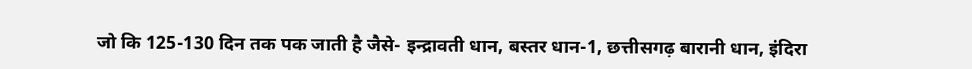जो कि 125-130 दिन तक पक जाती है जैसे- इन्द्रावती धान, बस्तर धान-1, छत्तीसगढ़ बारानी धान, इंदिरा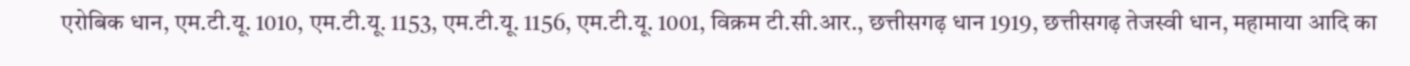एरोबिक धान, एम.टी.यू. 1010, एम.टी.यू. 1153, एम.टी.यू. 1156, एम.टी.यू. 1001, विक्रम टी.सी.आर., छत्तीसगढ़ धान 1919, छत्तीसगढ़ तेजस्वी धान, महामाया आदि का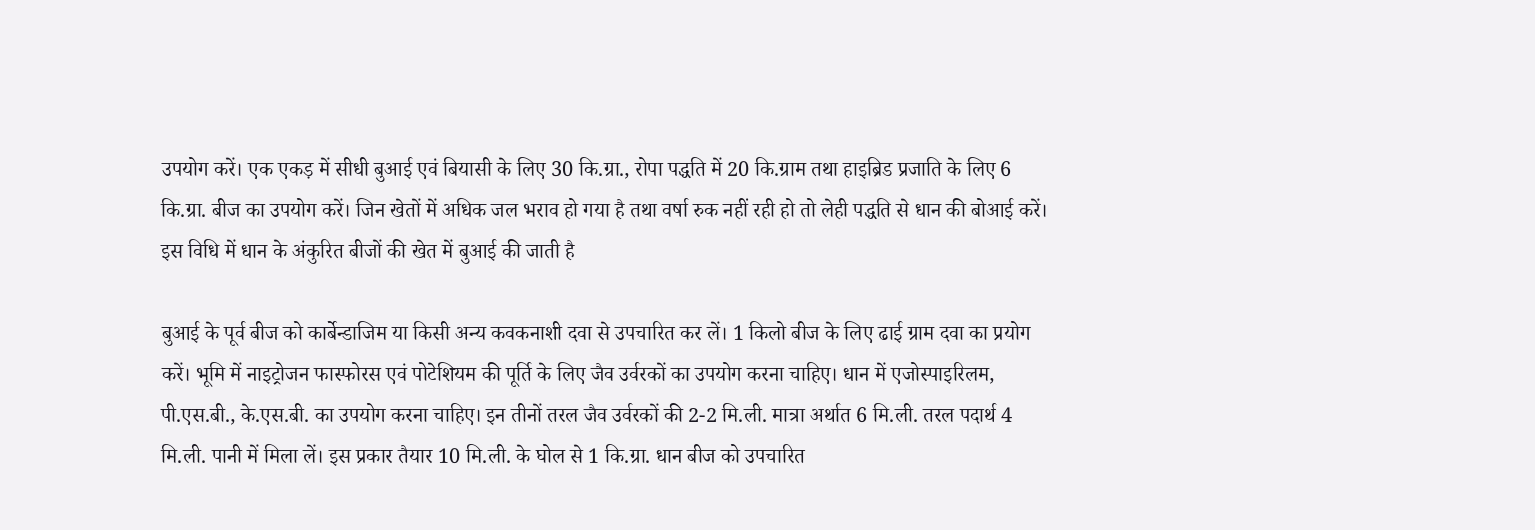उपयोग करें। एक एकड़ में सीधी बुआई एवं बियासी के लिए 30 कि.ग्रा., रोपा पद्धति में 20 कि.ग्राम तथा हाइब्रिड प्रजाति के लिए 6 कि.ग्रा. बीज का उपयोग करें। जिन खेतों में अधिक जल भराव हो गया है तथा वर्षा रुक नहीं रही हो तो लेही पद्धति से धान की बोआई करें। इस विधि में धान के अंकुरित बीजों की खेत में बुआई की जाती है

बुआई के पूर्व बीज को कार्बेन्डाजिम या किसी अन्य कवकनाशी दवा से उपचारित कर लें। 1 किलो बीज के लिए ढाई ग्राम दवा का प्रयोग करें। भूमि में नाइट्रोजन फास्फोरस एवं पोटेशियम की पूर्ति के लिए जैव उर्वरकों का उपयोग करना चाहिए। धान में एजोस्पाइरिलम, पी.एस.बी., के.एस.बी. का उपयोग करना चाहिए। इन तीनों तरल जैव उर्वरकों की 2-2 मि.ली. मात्रा अर्थात 6 मि.ली. तरल पदार्थ 4 मि.ली. पानी में मिला लें। इस प्रकार तैयार 10 मि.ली. के घोल से 1 कि.ग्रा. धान बीज को उपचारित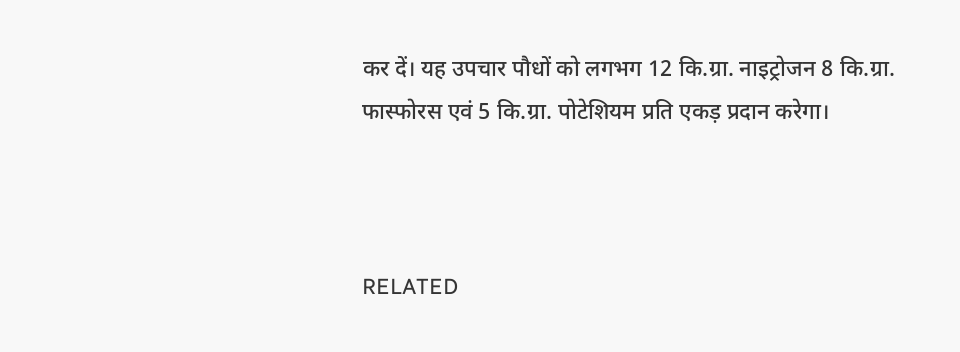कर दें। यह उपचार पौधों को लगभग 12 कि.ग्रा. नाइट्रोजन 8 कि.ग्रा. फास्फोरस एवं 5 कि.ग्रा. पोटेशियम प्रति एकड़ प्रदान करेगा।



RELATED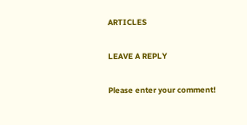ARTICLES

LEAVE A REPLY

Please enter your comment!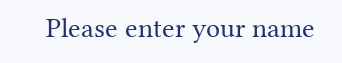Please enter your name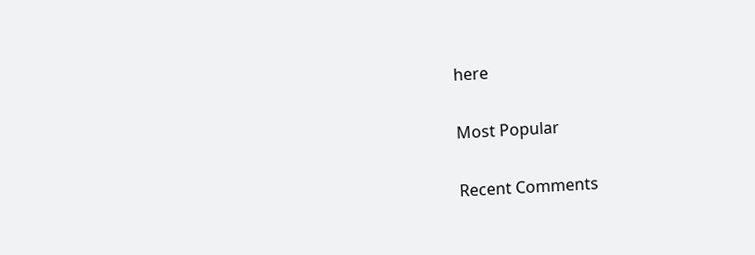here

Most Popular

Recent Comments